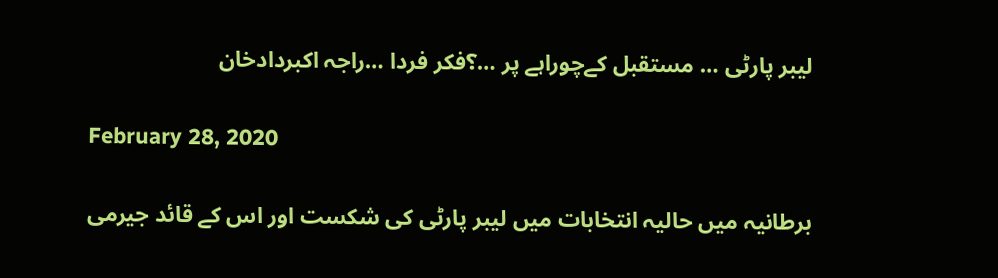لیبر پارٹی … مستقبل کےچوراہے پر …؟فکر فردا …راجہ اکبردادخان

February 28, 2020

برطانیہ میں حالیہ انتخابات میں لیبر پارٹی کی شکست اور اس کے قائد جیرمی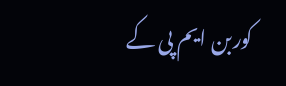کوربن ایم پی کے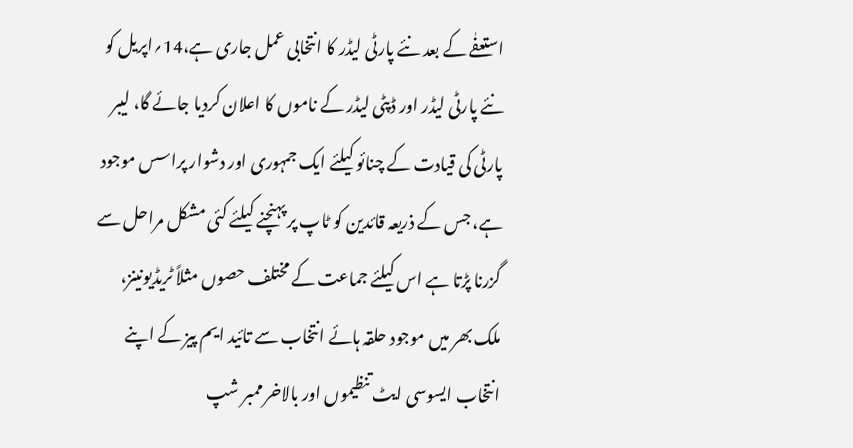استعفٰے کے بعد نئے پارٹی لیڈر کا انتخابی عمل جاری ہے،14؍اپریل کو نئے پارٹی لیڈر اور ڈپٹی لیڈر کے ناموں کا اعلان کردیا جائے گا، لیبر پارٹی کی قیادت کے چنائو کیلئے ایک جمہوری اور دشوار پراسس موجود ہے، جس کے ذریعہ قائدین کو ٹاپ پر پہنچنے کیلئے کئی مشکل مراحل سے گزرنا پڑتا ہے اس کیلئے جماعت کے مختلف حصوں مثلاً ٹریڈیونینز، ملک بھر میں موجود حلقہ ہائے انتخاب سے تائید ایم پیز کے اپنے انتخاب ایسوسی ایٹ تنظیموں اور بالاخر ممبر شپ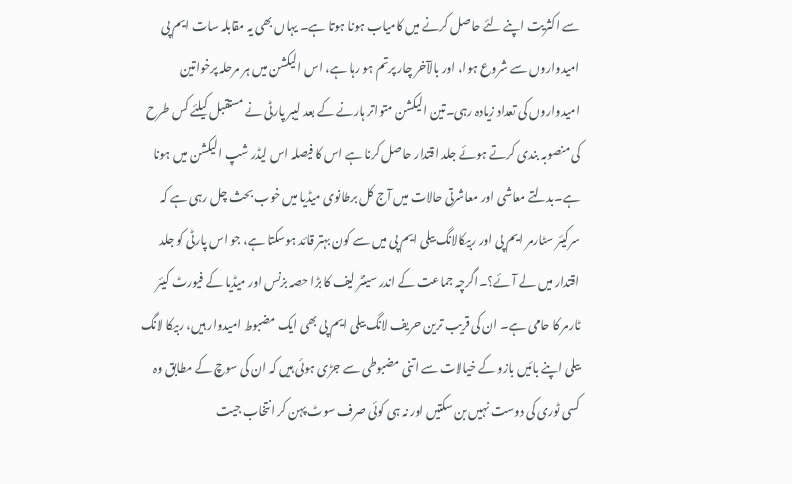سے اکثریت اپنے لئے حاصل کرنے میں کامیاب ہونا ہوتا ہے۔ یہاں بھی یہ مقابلہ سات ایم پی امیدواروں سے شروع ہوا، اور بالآخر چار پرتم ہو رہا ہے، اس الیکشن میں ہر مرحلہ پرخواتین امیدواروں کی تعداد زیادہ رہی۔تین الیکشن متواتر ہارنے کے بعد لیبر پارٹی نے مستقبل کیلئے کس طرح کی منصوبہ بندی کرتے ہوئے جلد اقتدار حاصل کرنا ہے اس کا فیصلہ اس لیڈر شپ الیکشن میں ہونا ہے۔بدلتے معاشی اور معاشرتی حالات میں آج کل برطانوی میڈیا میں خوب بحث چل رہی ہے کہ سرکیئر سٹارمر ایم پی اور ربیکالانگ بیلی ایم پی میں سے کون بہتر قائد ہوسکتا ہے، جو اس پارٹی کو جلد اقتدار میں لے آئے؟۔اگرچہ جماعت کے اندر سینٹر لیف کا بڑا حصہ بزنس اور میڈیا کے فیورٹ کیئر ٹارمر کا حامی ہے۔ ان کی قریب ترین حریف لانگ بیلی ایم پی بھی ایک مضبوط امیدوار ہیں، ربیکا لانگ بیلی اپنے بائیں بازو کے خیالات سے اتنی مضبوطی سے جڑی ہوئی ہیں کہ ان کی سوچ کے مطابق وہ کسی ٹوری کی دوست نہیں بن سکتیں اور نہ ہی کوئی صرف سوٹ پہن کر انتخاب جیت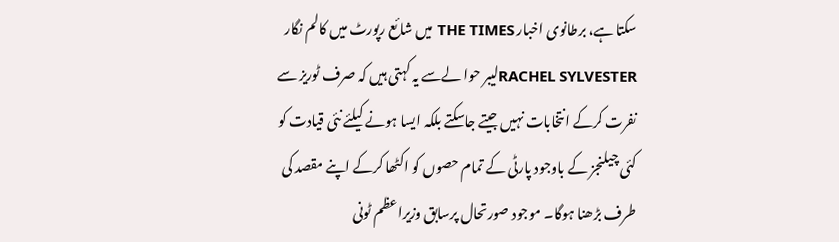سکتا ہے، برطانوی اخبار THE TIMES میں شائع رپورٹ میں کالم نگار RACHEL SYLVESTERلیبر حوا لےسے یہ کہتی ہیں کہ صرف ٹوریز سے نفرت کرکے انتخابات نہیں جیتے جاسکتے بلکہ ایسا ہونے کیلئے نئی قیادت کو کئی چیلنجز کے باوجود پارٹی کے تمام حصوں کو اکٹھا کرکے اپنے مقصد کی طرف بڑھنا ہوگا۔ موجود صورتحال پرسابق وزیراعظم ٹونی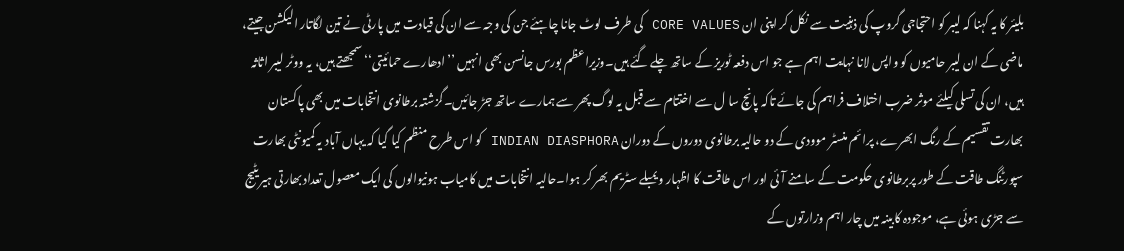بلیئر کا یہ کہنا کہ لیبر کو احتجاجی گروپ کی ذہنیت سے نکل کر اپنی ان CORE VALUES کی طرف لوٹ جانا چاہئے جن کی وجہ سے ان کی قیادت میں پارٹی نے تین لگاتار الیکشن جیتے، ماضی کے ان لیبر حامیوں کو واپس لانا نہایت اہم ہے جو اس دفعہ ٹوریز کے ساتھ چلے گئے ہیں۔وزیراعظم بورس جانسن بھی انہیں ’’ادھارے حمائیتی‘‘ سمجھتے ہیں، یہ ووٹر لیبر اثاثہ ہیں، ان کی تسلی کیلئے موثر ضرب اختلاف فراہم کی جائے تاکہ پانچ سا ل سے اختتام سے قبل یہ لوگ پھر سے ہمارے ساتھ جڑ جائیں۔گزشتہ برطانوی انتخابات میں بھی پاکستان بھارت تقسیم کے رنگ ابھرے، پرائم منسٹر موودی کے دو حالیہ برطانوی دوروں کے دوران INDIAN DIASPHORA کو اس طرح منظم کیا گیا کہ یہاں آباد یہ کمیونٹی بھارت سپورٹنگ طاقت کے طور پربرطانوی حکومت کے سامنے آئی اور اس طاقت کا اظہار ویمبلے سٹریم بھر کر ہوا۔حالیہ انتخابات میں کامیاب ہونیوالوں کی ایک معصول تعداد بھارتی ہیریٹیج سے جڑی ہوئی ہے، موجودہ کابینہ میں چار اہم وزارتوں کے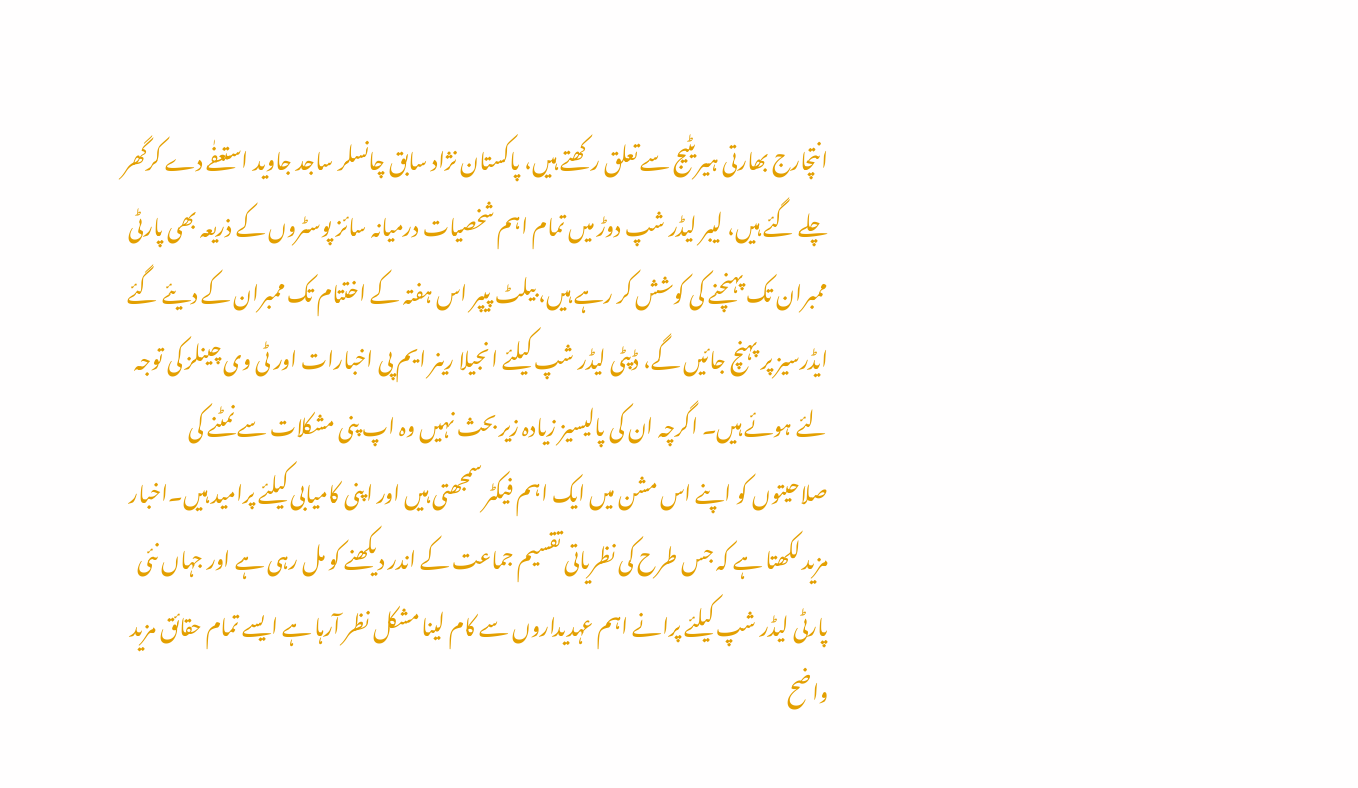انتچارج بھارتی ہیریٹیج سے تعلق رکھتے ہیں، پاکستان نژاد سابق چانسلر ساجد جاوید استعفٰے دے کرگھر چلے گئے ہیں، لیبر لیڈر شپ دوڑ میں تمام اہم شخصیات درمیانہ سائز پوسٹروں کے ذریعہ بھی پارٹی ممبران تک پہنچنے کی کوشش کر رہے ہیں، بیلٹ پیپر اس ہفتہ کے اختتام تک ممبران کے دیئے گئے ایڈرسیز پر پہنچ جائیں گے، ڈپٹی لیڈر شپ کیلئے انجیلا رینر ایم پی اخبارات اور ٹی وی چینلز کی توجہ لئے ہوئے ہیں۔ اگرچہ ان کی پالیسیز زیادہ زیر بحث نہیں وہ اپ پنی مشکلات سے نمٹنے کی صلاحیتوں کو اپنے اس مشن میں ایک اہم فیکٹر سمجھتی ہیں اور اپنی کامیابی کیلئے پرامید ہیں۔اخبار مزید لکھتا ہے کہ جس طرح کی نظریاتی تقسیم جماعت کے اندر دیکھنے کو مل رہی ہے اور جہاں نئی پارٹی لیڈر شپ کیلئے پرانے اہم عہدیداروں سے کام لینا مشکل نظر آرہا ہے ایسے تمام حقائق مزید واضح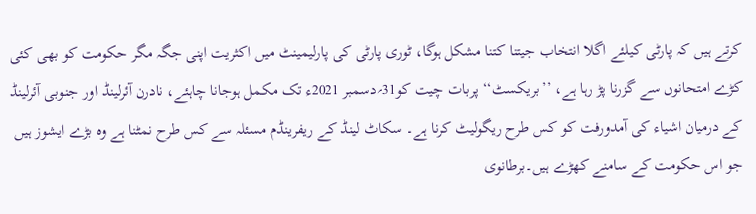کرتے ہیں کہ پارٹی کیلئے اگلا انتخاب جیتنا کتنا مشکل ہوگا، ٹوری پارٹی کی پارلیمینٹ میں اکثریت اپنی جگہ مگر حکومت کو بھی کئی کڑے امتحانوں سے گزرنا پڑ رہا ہے، ’’بریکسٹ‘‘ پربات چیت کو31؍دسمبر 2021ء تک مکمل ہوجانا چاہئے، نادرن آئرلینڈ اور جنوبی آئرلینڈ کے درمیان اشیاء کی آمدورفت کو کس طرح ریگولیٹ کرنا ہے۔ سکاٹ لینڈ کے ریفرینڈم مسئلہ سے کس طرح نمٹنا ہے وہ بڑے ایشوز ہیں جو اس حکومت کے سامنے کھڑے ہیں۔برطانوی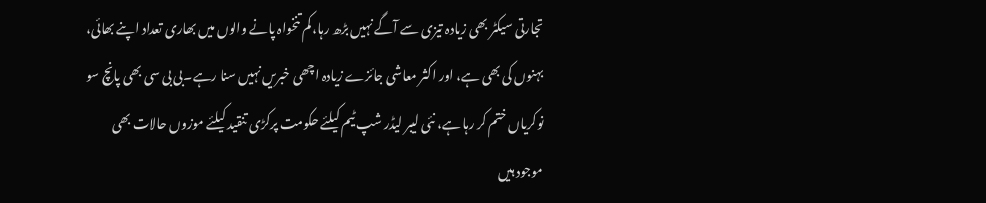تجارتی سیکٹر بھی زیادہ تیزی سے آگے نہیں بڑھ رہا، کم تنخواہ پانے والوں میں بھاری تعداد اپنے بھائی، بہنوں کی بھی ہے، اور اکثر معاشی جائزے زیادہ اچھی خبریں نہیں سنا رہے۔بی بی سی بھی پانچ سو نوکریاں ختم کر رہا ہے، نئی لیبر لیڈر شپ ٹیم کیلئے حکومت پرکڑی تنقید کیلئے موزوں حالات بھی موجود ہیں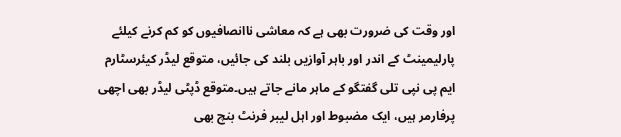اور وقت کی ضرورت بھی ہے کہ معاشی ناانصافیوں کو کم کرنے کیلئے پارلیمینٹ کے اندر اور باہر آوازیں بلند کی جائیں، متوقع لیڈر کیئرسٹارم ایم پی نپی تلی گفتگو کے ماہر مانے جاتے ہیں۔متوقع ڈپٹی لیڈر بھی اچھی پرفارمر ہیں، ایک مضبوط اور اہل لیبر فرنٹ بنچ بھی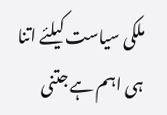ملکی سیاست کیلئے اتنا ہی اہم ہے جتنی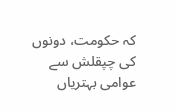کہ حکومت، دونوں کی چپقلش سے عوامی بہتریاں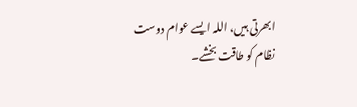ابھرتی ہیں، اللہ ایسے عوام دوست نظام کو طاقت بخشے۔